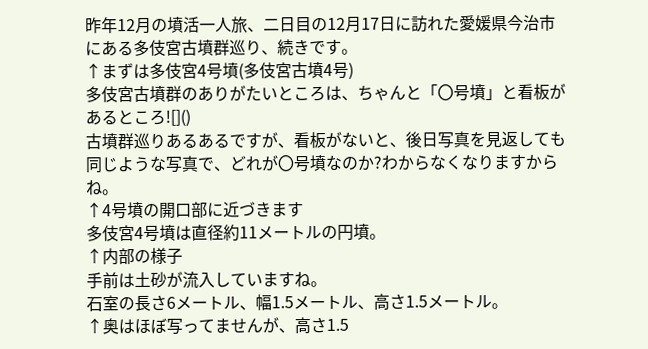昨年12月の墳活一人旅、二日目の12月17日に訪れた愛媛県今治市にある多伎宮古墳群巡り、続きです。
↑まずは多伎宮4号墳(多伎宮古墳4号)
多伎宮古墳群のありがたいところは、ちゃんと「〇号墳」と看板があるところ![]()
古墳群巡りあるあるですが、看板がないと、後日写真を見返しても同じような写真で、どれが〇号墳なのか?わからなくなりますからね。
↑4号墳の開口部に近づきます
多伎宮4号墳は直径約11メートルの円墳。
↑内部の様子
手前は土砂が流入していますね。
石室の長さ6メートル、幅1.5メートル、高さ1.5メートル。
↑奥はほぼ写ってませんが、高さ1.5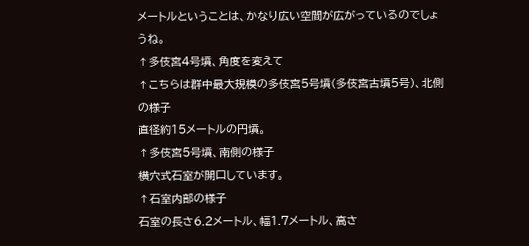メートルということは、かなり広い空間が広がっているのでしょうね。
↑多伎宮4号墳、角度を変えて
↑こちらは群中最大規模の多伎宮5号墳(多伎宮古墳5号)、北側の様子
直径約15メートルの円墳。
↑多伎宮5号墳、南側の様子
横穴式石室が開口しています。
↑石室内部の様子
石室の長さ6.2メートル、幅1.7メートル、高さ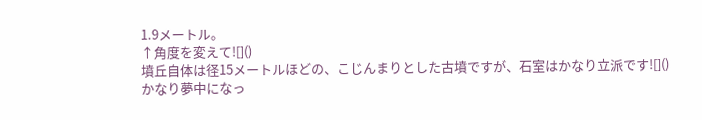1.9メートル。
↑角度を変えて![]()
墳丘自体は径15メートルほどの、こじんまりとした古墳ですが、石室はかなり立派です![]()
かなり夢中になっ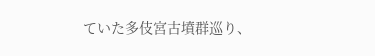ていた多伎宮古墳群巡り、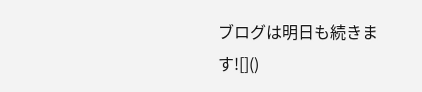ブログは明日も続きます![]()